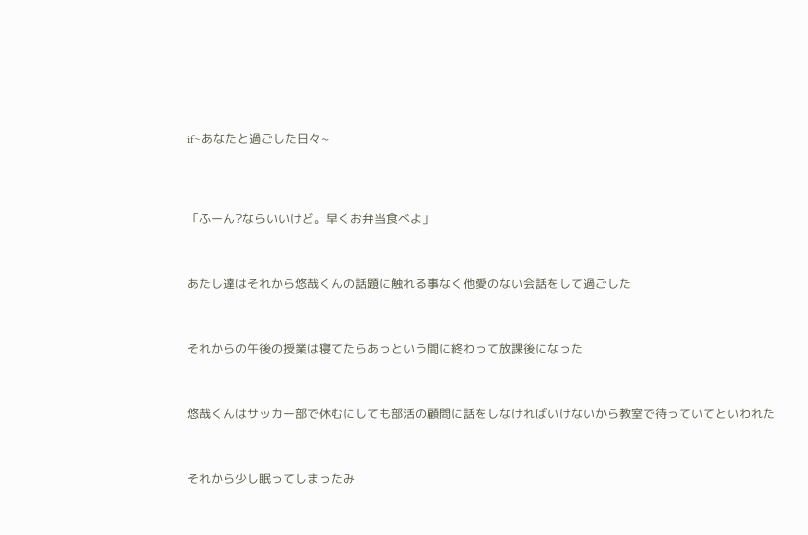if~あなたと過ごした日々~




「ふーん?ならいいけど。早くお弁当食べよ」



あたし達はそれから悠哉くんの話題に触れる事なく他愛のない会話をして過ごした



それからの午後の授業は寝てたらあっという間に終わって放課後になった



悠哉くんはサッカー部で休むにしても部活の顧問に話をしなければいけないから教室で待っていてといわれた



それから少し眠ってしまったみ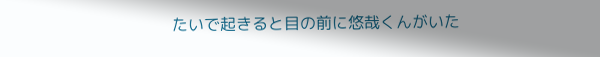たいで起きると目の前に悠哉くんがいた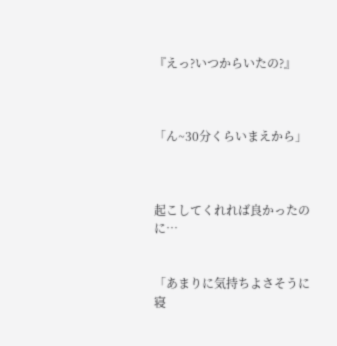『えっ?いつからいたの?』



「ん~30分くらいまえから」



起こしてくれれば良かったのに…


「あまりに気持ちよさそうに寝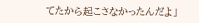てたから起こさなかったんだよ」